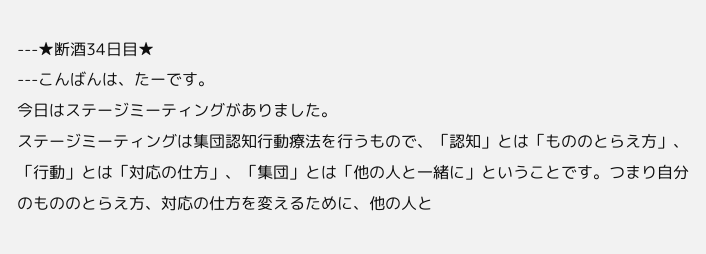---★断酒34日目★
---こんばんは、たーです。
今日はステージミーティングがありました。
ステージミーティングは集団認知行動療法を行うもので、「認知」とは「もののとらえ方」、「行動」とは「対応の仕方」、「集団」とは「他の人と一緒に」ということです。つまり自分のもののとらえ方、対応の仕方を変えるために、他の人と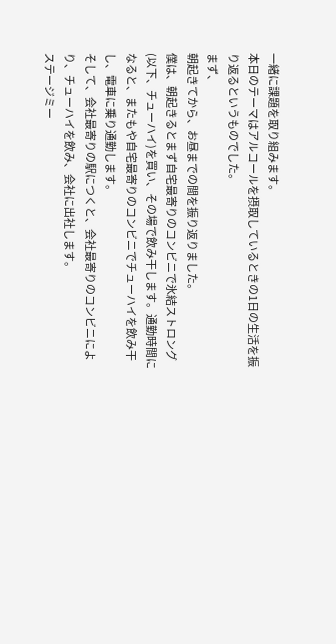一緒に課題を取り組みます。
本日のテーマはアルコールを摂取しているときの1日の生活を振り返るというものでした。
まず、
朝起きてから、お昼までの間を振り返りました。
僕は、朝起きるとまず自宅最寄りのコンビニで氷結ストロング(以下、チューハイ)を買い、その場で飲み干します。通勤時間になると、またもや自宅最寄りのコンビニでチューハイを飲み干し、電車に乗り通勤します。
そして、会社最寄りの駅につくと、会社最寄りのコンビニにより、チューハイを飲み、会社に出社します。
ステージミー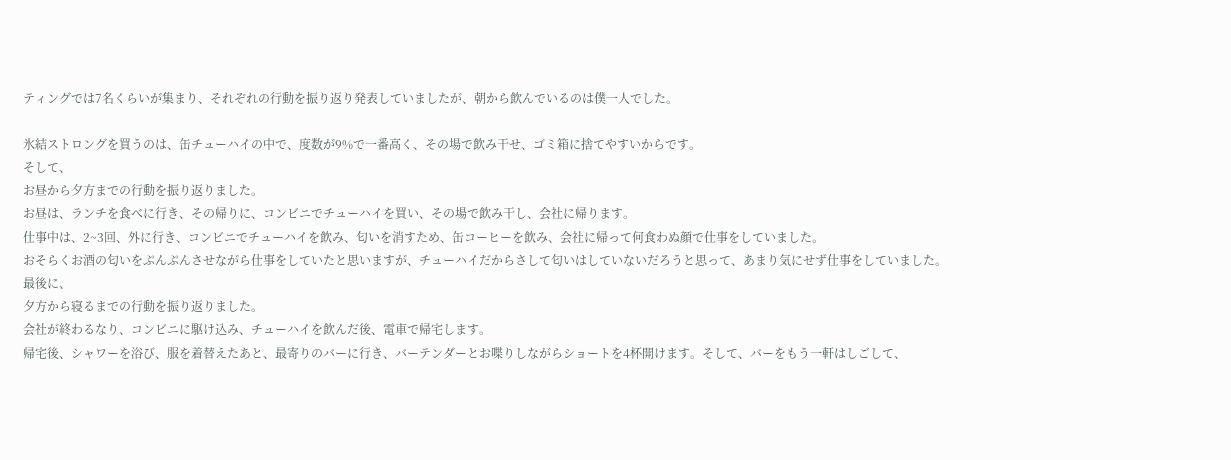ティングでは7名くらいが集まり、それぞれの行動を振り返り発表していましたが、朝から飲んでいるのは僕一人でした。

氷結ストロングを買うのは、缶チューハイの中で、度数が9%で一番高く、その場で飲み干せ、ゴミ箱に捨てやすいからです。
そして、
お昼から夕方までの行動を振り返りました。
お昼は、ランチを食べに行き、その帰りに、コンビニでチューハイを買い、その場で飲み干し、会社に帰ります。
仕事中は、2~3回、外に行き、コンビニでチューハイを飲み、匂いを消すため、缶コーヒーを飲み、会社に帰って何食わぬ顔で仕事をしていました。
おそらくお酒の匂いをぷんぷんさせながら仕事をしていたと思いますが、チューハイだからさして匂いはしていないだろうと思って、あまり気にせず仕事をしていました。
最後に、
夕方から寝るまでの行動を振り返りました。
会社が終わるなり、コンビニに駆け込み、チューハイを飲んだ後、電車で帰宅します。
帰宅後、シャワーを浴び、服を着替えたあと、最寄りのバーに行き、バーテンダーとお喋りしながらショートを4杯開けます。そして、バーをもう一軒はしごして、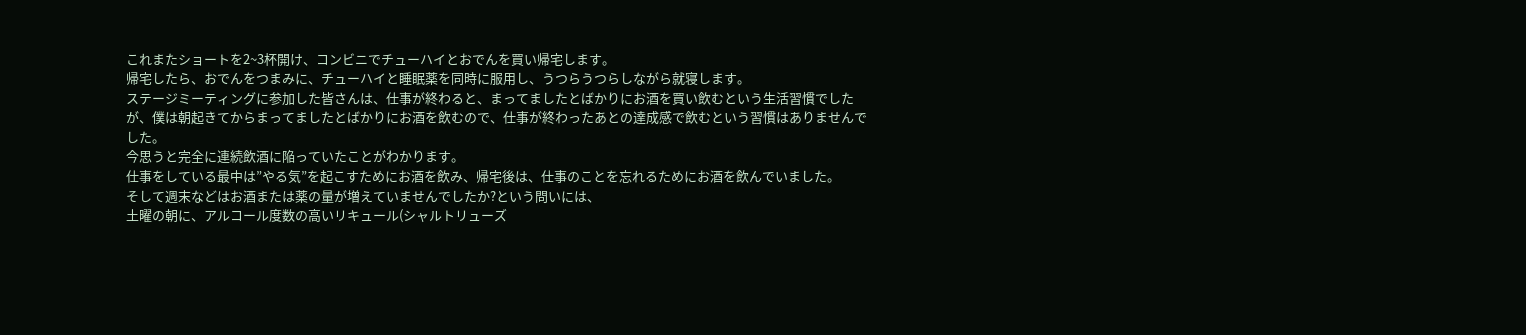これまたショートを2~3杯開け、コンビニでチューハイとおでんを買い帰宅します。
帰宅したら、おでんをつまみに、チューハイと睡眠薬を同時に服用し、うつらうつらしながら就寝します。
ステージミーティングに参加した皆さんは、仕事が終わると、まってましたとばかりにお酒を買い飲むという生活習慣でしたが、僕は朝起きてからまってましたとばかりにお酒を飲むので、仕事が終わったあとの達成感で飲むという習慣はありませんでした。
今思うと完全に連続飲酒に陥っていたことがわかります。
仕事をしている最中は”やる気”を起こすためにお酒を飲み、帰宅後は、仕事のことを忘れるためにお酒を飲んでいました。
そして週末などはお酒または薬の量が増えていませんでしたか?という問いには、
土曜の朝に、アルコール度数の高いリキュール(シャルトリューズ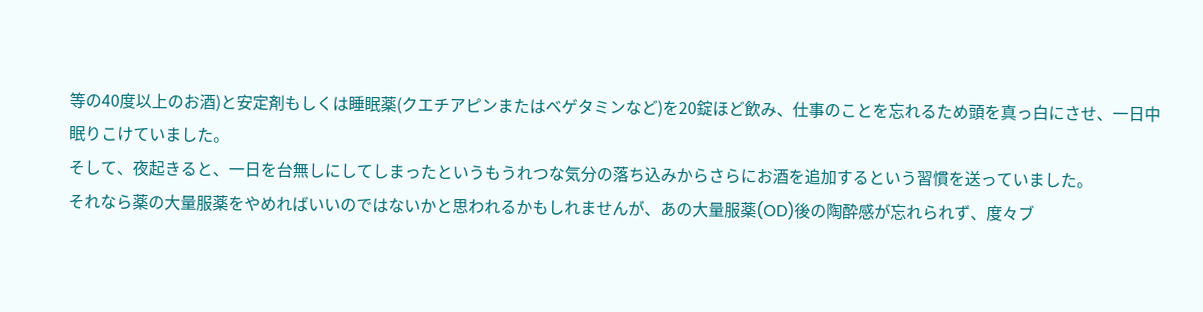等の40度以上のお酒)と安定剤もしくは睡眠薬(クエチアピンまたはベゲタミンなど)を20錠ほど飲み、仕事のことを忘れるため頭を真っ白にさせ、一日中眠りこけていました。
そして、夜起きると、一日を台無しにしてしまったというもうれつな気分の落ち込みからさらにお酒を追加するという習慣を送っていました。
それなら薬の大量服薬をやめればいいのではないかと思われるかもしれませんが、あの大量服薬(OD)後の陶酔感が忘れられず、度々ブ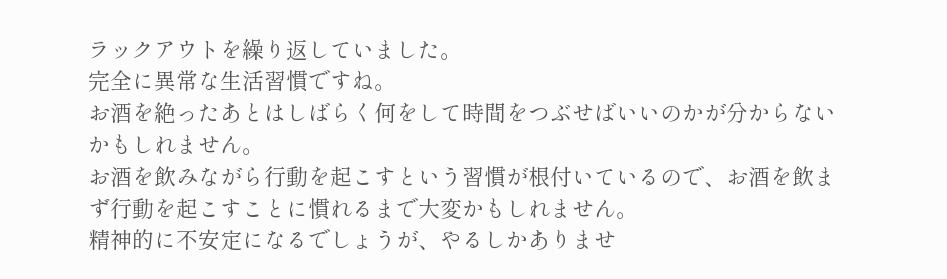ラックアウトを繰り返していました。
完全に異常な生活習慣ですね。
お酒を絶ったあとはしばらく何をして時間をつぶせばいいのかが分からないかもしれません。
お酒を飲みながら行動を起こすという習慣が根付いているので、お酒を飲まず行動を起こすことに慣れるまで大変かもしれません。
精神的に不安定になるでしょうが、やるしかありませ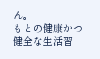ん。
もとの健康かつ健全な生活習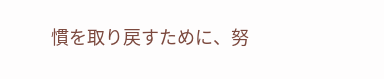慣を取り戻すために、努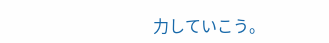力していこう。